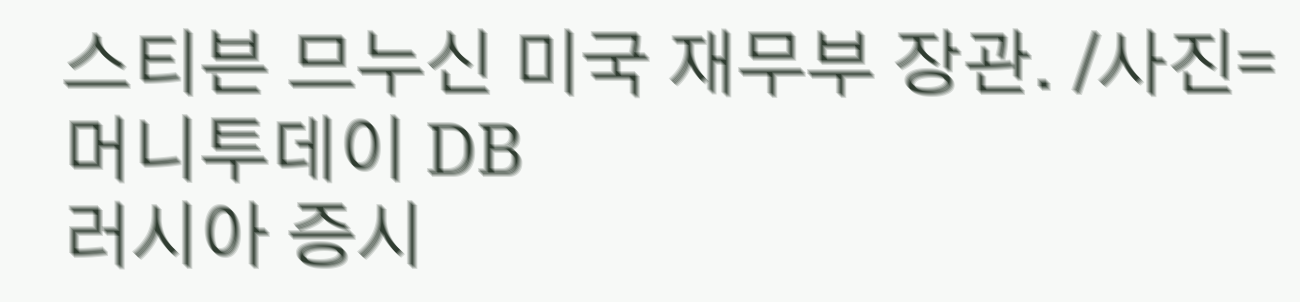스티븐 므누신 미국 재무부 장관. /사진=머니투데이 DB
러시아 증시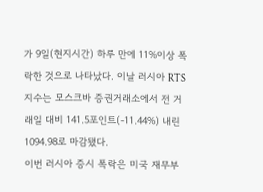가 9일(현지시간) 하루 만에 11%이상 폭락한 것으로 나타났다. 이날 러시아 RTS 지수는 모스크바 증권거래소에서 전 거래일 대비 141.5포인트(-11.44%) 내린 1094.98로 마감됐다.
이번 러시아 증시 폭락은 미국 재무부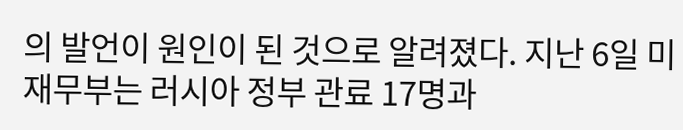의 발언이 원인이 된 것으로 알려졌다. 지난 6일 미 재무부는 러시아 정부 관료 17명과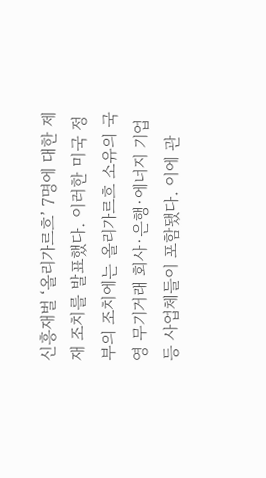신흥재벌 ‘올리가르흐’ 7명에 대한 제재 조치를 발표했다. 이러한 미국 정부의 조치에는 올리가르흐 소유의 국영 무기거래 회사·은행·에너지 기업 등 사업체들이 포함됐다. 이에 관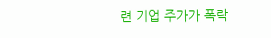련 기업 주가가 폭락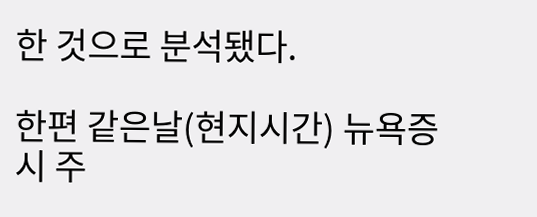한 것으로 분석됐다.

한편 같은날(현지시간) 뉴욕증시 주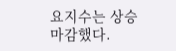요지수는 상승마감했다.